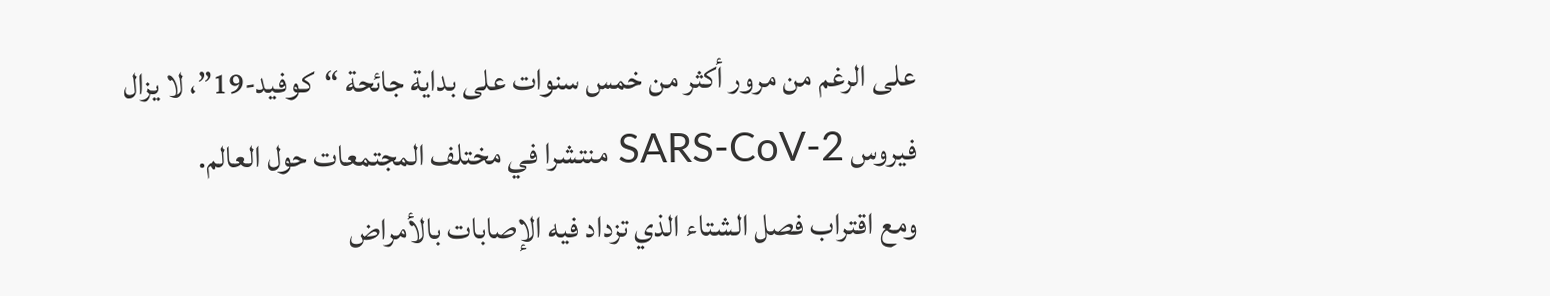على الرغم من مرور أكثر من خمس سنوات على بداية جائحة “كوفيد-19”، لا يزال فيروس SARS-CoV-2 منتشرا في مختلف المجتمعات حول العالم.
ومع اقتراب فصل الشتاء الذي تزداد فيه الإصابات بالأمراض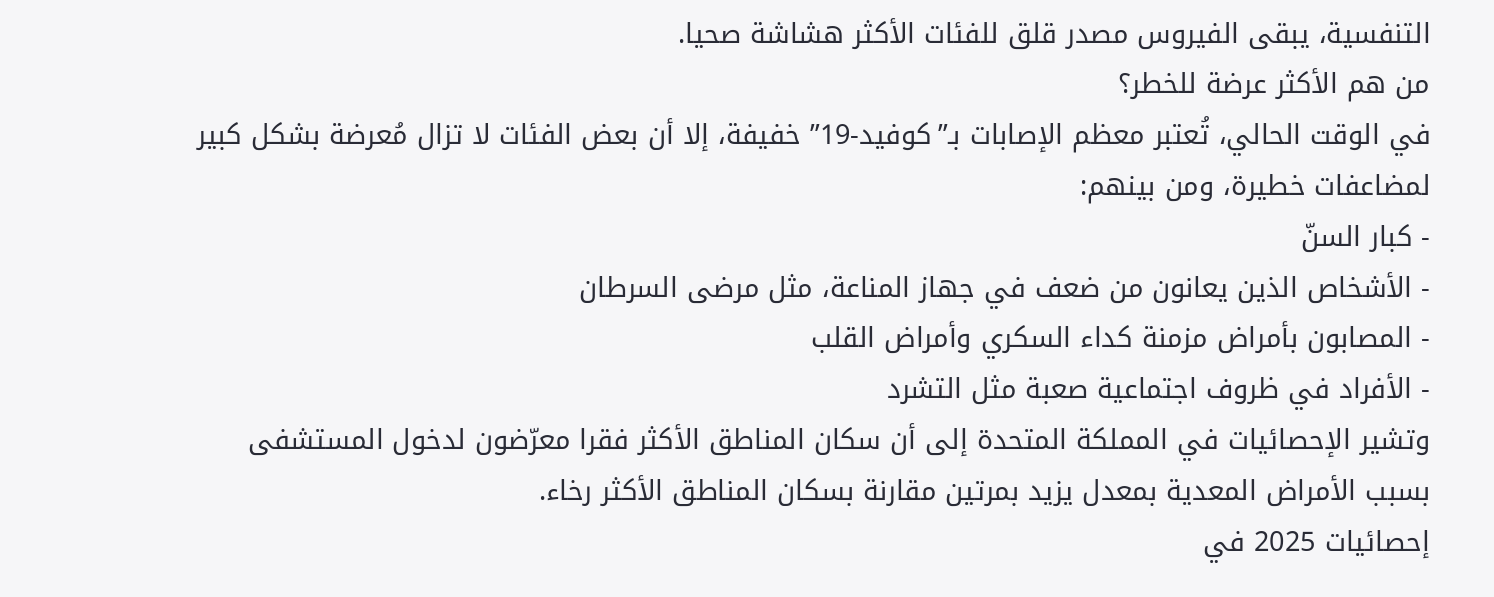التنفسية، يبقى الفيروس مصدر قلق للفئات الأكثر هشاشة صحيا.
من هم الأكثر عرضة للخطر؟
في الوقت الحالي، تُعتبر معظم الإصابات بـ”كوفيد-19” خفيفة، إلا أن بعض الفئات لا تزال مُعرضة بشكل كبير لمضاعفات خطيرة، ومن بينهم:
- كبار السنّ
- الأشخاص الذين يعانون من ضعف في جهاز المناعة، مثل مرضى السرطان
- المصابون بأمراض مزمنة كداء السكري وأمراض القلب
- الأفراد في ظروف اجتماعية صعبة مثل التشرد
وتشير الإحصائيات في المملكة المتحدة إلى أن سكان المناطق الأكثر فقرا معرّضون لدخول المستشفى بسبب الأمراض المعدية بمعدل يزيد بمرتين مقارنة بسكان المناطق الأكثر رخاء.
إحصائيات 2025 في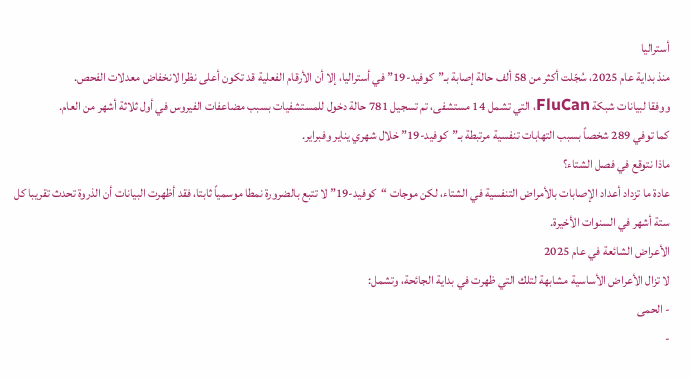أستراليا
منذ بداية عام 2025، سُجّلت أكثر من 58 ألف حالة إصابة بـ”كوفيد-19” في أستراليا، إلا أن الأرقام الفعلية قد تكون أعلى نظرا لانخفاض معدلات الفحص.
ووفقا لبيانات شبكة FluCan، التي تشمل 14 مستشفى، تم تسجيل 781 حالة دخول للمستشفيات بسبب مضاعفات الفيروس في أول ثلاثة أشهر من العام.
كما توفي 289 شخصاً بسبب التهابات تنفسية مرتبطة بـ”كوفيد-19” خلال شهري يناير وفبراير.
ماذا نتوقع في فصل الشتاء؟
عادة ما تزداد أعداد الإصابات بالأمراض التنفسية في الشتاء، لكن موجات “كوفيد-19” لا تتبع بالضرورة نمطا موسمياً ثابتا، فقد أظهرت البيانات أن الذروة تحدث تقريبا كل ستة أشهر في السنوات الأخيرة.
الأعراض الشائعة في عام 2025
لا تزال الأعراض الأساسية مشابهة لتلك التي ظهرت في بداية الجائحة، وتشمل:
- الحمى
-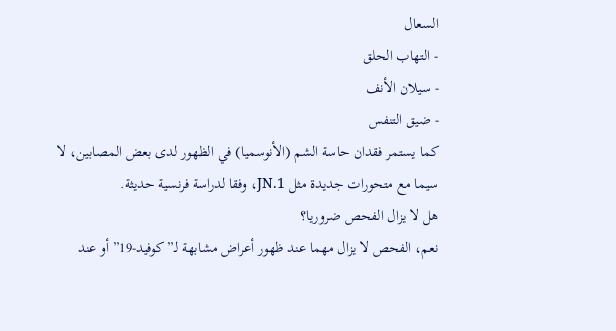السعال
- التهاب الحلق
- سيلان الأنف
- ضيق التنفس
كما يستمر فقدان حاسة الشم (الأنوسميا) في الظهور لدى بعض المصابين، لا سيما مع متحورات جديدة مثل JN.1، وفقا لدراسة فرنسية حديثة.
هل لا يزال الفحص ضروريا؟
نعم، الفحص لا يزال مهما عند ظهور أعراض مشابهة لـ”كوفيد-19” أو عند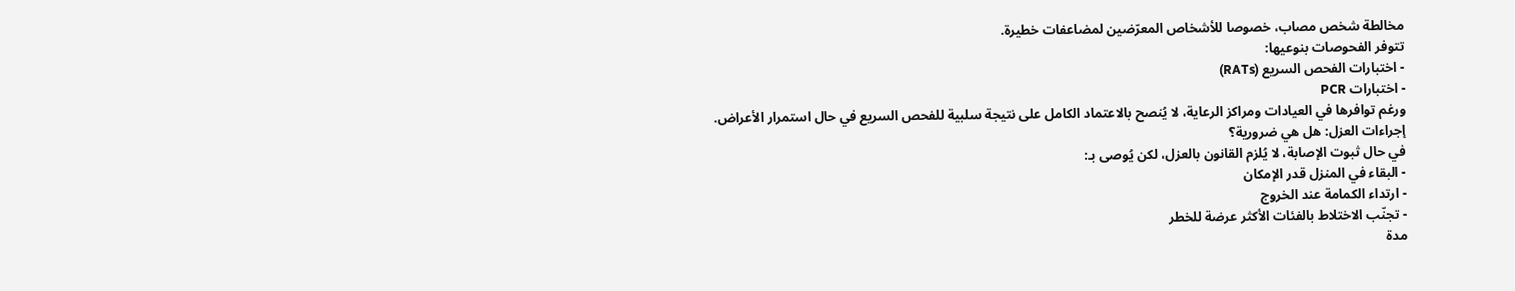مخالطة شخص مصاب، خصوصا للأشخاص المعرّضين لمضاعفات خطيرة.
تتوفر الفحوصات بنوعيها:
- اختبارات الفحص السريع (RATs)
- اختبارات PCR
ورغم توافرها في العيادات ومراكز الرعاية، لا يُنصح بالاعتماد الكامل على نتيجة سلبية للفحص السريع في حال استمرار الأعراض.
إجراءات العزل: هل هي ضرورية؟
في حال ثبوت الإصابة، لا يُلزم القانون بالعزل، لكن يُوصى بـ:
- البقاء في المنزل قدر الإمكان
- ارتداء الكمامة عند الخروج
- تجنّب الاختلاط بالفئات الأكثر عرضة للخطر
مدة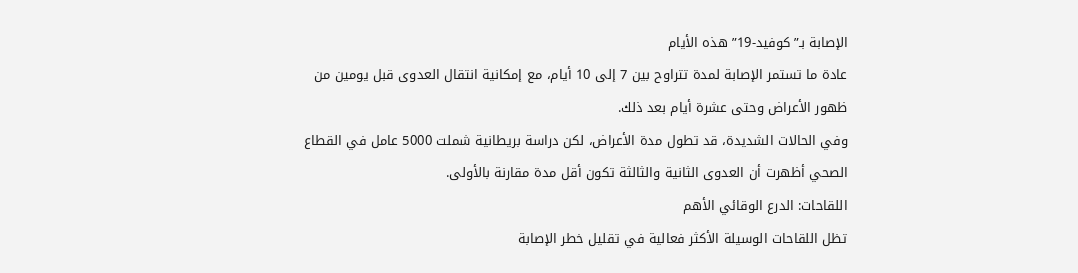الإصابة بـ”كوفيد-19” هذه الأيام
عادة ما تستمر الإصابة لمدة تتراوح بين 7 إلى 10 أيام، مع إمكانية انتقال العدوى قبل يومين من ظهور الأعراض وحتى عشرة أيام بعد ذلك.
وفي الحالات الشديدة، قد تطول مدة الأعراض، لكن دراسة بريطانية شملت 5000 عامل في القطاع الصحي أظهرت أن العدوى الثانية والثالثة تكون أقل مدة مقارنة بالأولى.
اللقاحات: الدرع الوقائي الأهم
تظل اللقاحات الوسيلة الأكثر فعالية في تقليل خطر الإصابة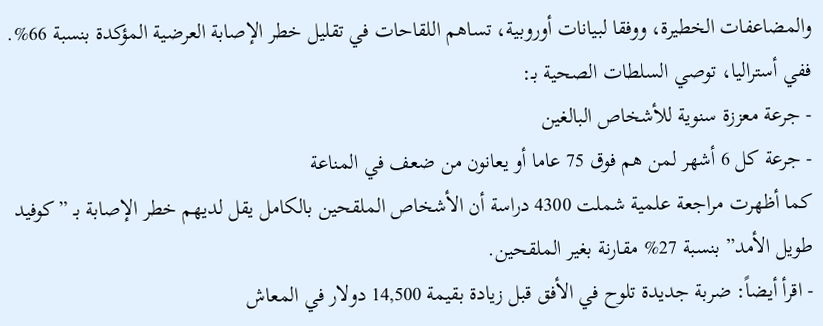والمضاعفات الخطيرة، ووفقا لبيانات أوروبية، تساهم اللقاحات في تقليل خطر الإصابة العرضية المؤكدة بنسبة 66%.
ففي أستراليا، توصي السلطات الصحية بـ:
- جرعة معززة سنوية للأشخاص البالغين
- جرعة كل 6 أشهر لمن هم فوق 75 عاما أو يعانون من ضعف في المناعة
كما أظهرت مراجعة علمية شملت 4300 دراسة أن الأشخاص الملقحين بالكامل يقل لديهم خطر الإصابة بـ ”كوفيد طويل الأمد” بنسبة 27% مقارنة بغير الملقحين.
- اقرأ أيضاً: ضربة جديدة تلوح في الأفق قبل زيادة بقيمة 14,500 دولار في المعاش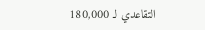التقاعدي لـ 180,000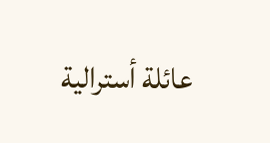عائلة أسترالية